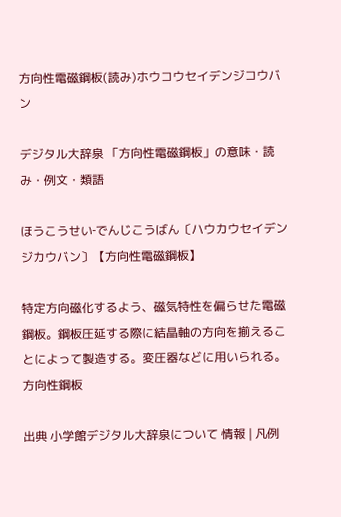方向性電磁鋼板(読み)ホウコウセイデンジコウバン

デジタル大辞泉 「方向性電磁鋼板」の意味・読み・例文・類語

ほうこうせい‐でんじこうばん〔ハウカウセイデンジカウバン〕【方向性電磁鋼板】

特定方向磁化するよう、磁気特性を偏らせた電磁鋼板。鋼板圧延する際に結晶軸の方向を揃えることによって製造する。変圧器などに用いられる。方向性鋼板

出典 小学館デジタル大辞泉について 情報 | 凡例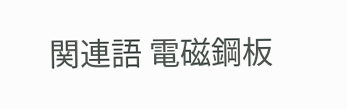関連語 電磁鋼板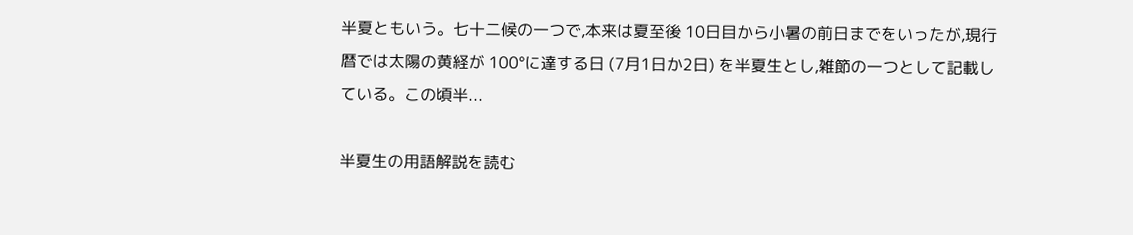半夏ともいう。七十二候の一つで,本来は夏至後 10日目から小暑の前日までをいったが,現行暦では太陽の黄経が 100°に達する日 (7月1日か2日) を半夏生とし,雑節の一つとして記載している。この頃半...

半夏生の用語解説を読む